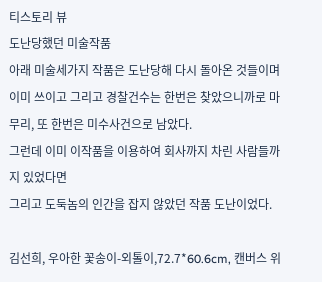티스토리 뷰
도난당했던 미술작품
아래 미술세가지 작품은 도난당해 다시 돌아온 것들이며
이미 쓰이고 그리고 경찰건수는 한번은 찾았으니까로 마무리, 또 한번은 미수사건으로 남았다.
그런데 이미 이작품을 이용하여 회사까지 차린 사람들까지 있었다면
그리고 도둑놈의 인간을 잡지 않았던 작품 도난이었다.

김선희, 우아한 꽃송이-외톨이,72.7*60.6cm, 캔버스 위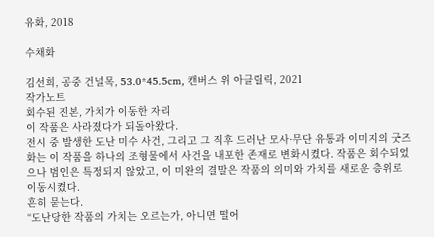유화, 2018

수채화

김선희, 공중 건널목, 53.0*45.5cm, 캔버스 위 아클릴릭, 2021
작가노트
회수된 진본, 가치가 이동한 자리
이 작품은 사라졌다가 되돌아왔다.
전시 중 발생한 도난 미수 사건, 그리고 그 직후 드러난 모사·무단 유통과 이미지의 굿즈화는 이 작품을 하나의 조형물에서 사건을 내포한 존재로 변화시켰다. 작품은 회수되었으나 범인은 특정되지 않았고, 이 미완의 결말은 작품의 의미와 가치를 새로운 층위로 이동시켰다.
흔히 묻는다.
“도난당한 작품의 가치는 오르는가, 아니면 떨어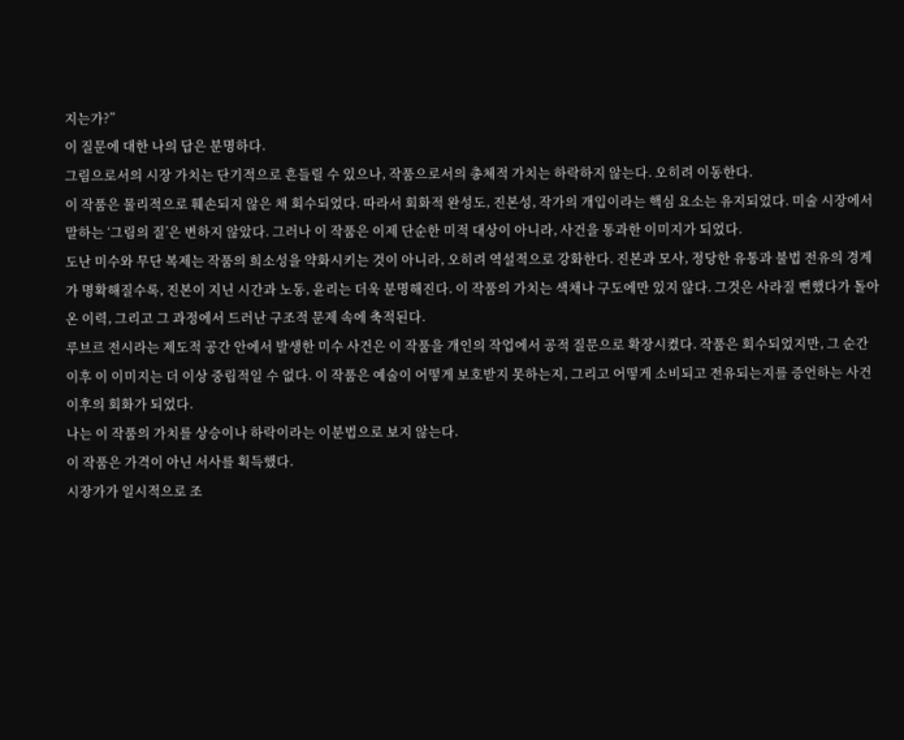지는가?”
이 질문에 대한 나의 답은 분명하다.
그림으로서의 시장 가치는 단기적으로 흔들릴 수 있으나, 작품으로서의 총체적 가치는 하락하지 않는다. 오히려 이동한다.
이 작품은 물리적으로 훼손되지 않은 채 회수되었다. 따라서 회화적 완성도, 진본성, 작가의 개입이라는 핵심 요소는 유지되었다. 미술 시장에서 말하는 ‘그림의 질’은 변하지 않았다. 그러나 이 작품은 이제 단순한 미적 대상이 아니라, 사건을 통과한 이미지가 되었다.
도난 미수와 무단 복제는 작품의 희소성을 약화시키는 것이 아니라, 오히려 역설적으로 강화한다. 진본과 모사, 정당한 유통과 불법 전유의 경계가 명확해질수록, 진본이 지닌 시간과 노동, 윤리는 더욱 분명해진다. 이 작품의 가치는 색채나 구도에만 있지 않다. 그것은 사라질 뻔했다가 돌아온 이력, 그리고 그 과정에서 드러난 구조적 문제 속에 축적된다.
루브르 전시라는 제도적 공간 안에서 발생한 미수 사건은 이 작품을 개인의 작업에서 공적 질문으로 확장시켰다. 작품은 회수되었지만, 그 순간 이후 이 이미지는 더 이상 중립적일 수 없다. 이 작품은 예술이 어떻게 보호받지 못하는지, 그리고 어떻게 소비되고 전유되는지를 증언하는 사건 이후의 회화가 되었다.
나는 이 작품의 가치를 상승이나 하락이라는 이분법으로 보지 않는다.
이 작품은 가격이 아닌 서사를 획득했다.
시장가가 일시적으로 조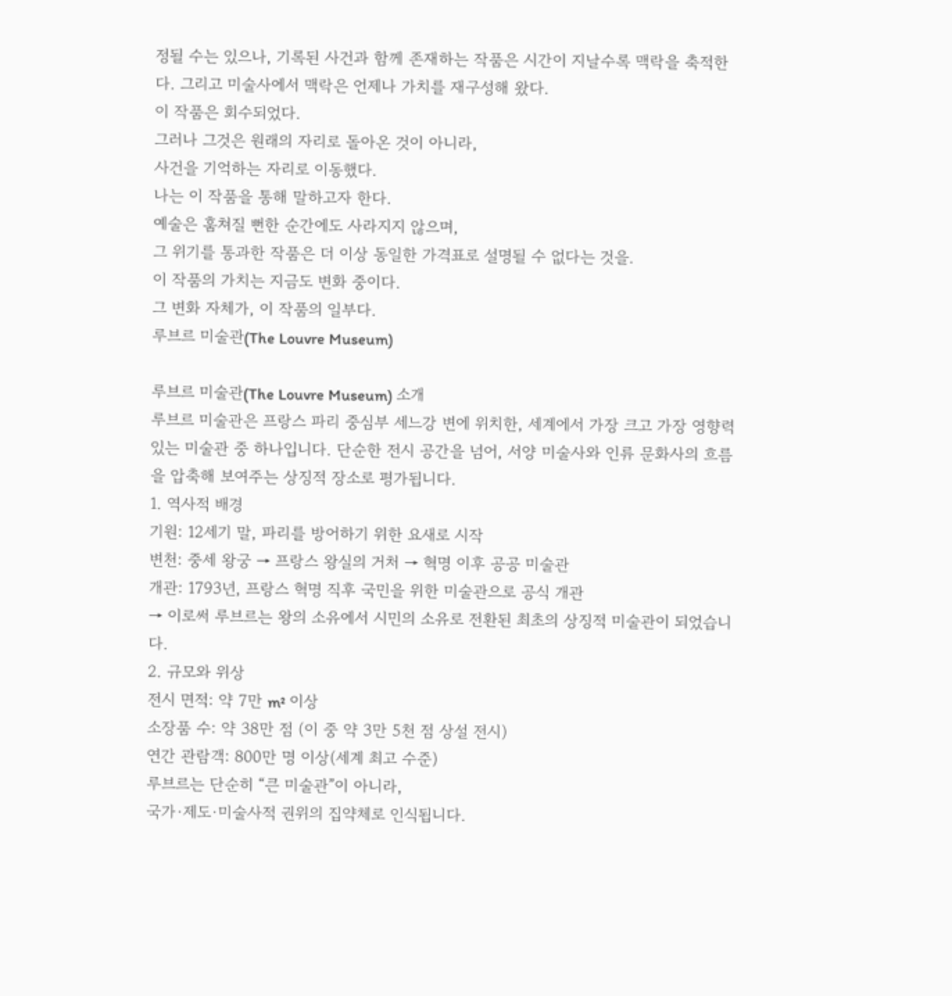정될 수는 있으나, 기록된 사건과 함께 존재하는 작품은 시간이 지날수록 맥락을 축적한다. 그리고 미술사에서 맥락은 언제나 가치를 재구성해 왔다.
이 작품은 회수되었다.
그러나 그것은 원래의 자리로 돌아온 것이 아니라,
사건을 기억하는 자리로 이동했다.
나는 이 작품을 통해 말하고자 한다.
예술은 훔쳐질 뻔한 순간에도 사라지지 않으며,
그 위기를 통과한 작품은 더 이상 동일한 가격표로 설명될 수 없다는 것을.
이 작품의 가치는 지금도 변화 중이다.
그 변화 자체가, 이 작품의 일부다.
루브르 미술관(The Louvre Museum)

루브르 미술관(The Louvre Museum) 소개
루브르 미술관은 프랑스 파리 중심부 세느강 변에 위치한, 세계에서 가장 크고 가장 영향력 있는 미술관 중 하나입니다. 단순한 전시 공간을 넘어, 서양 미술사와 인류 문화사의 흐름을 압축해 보여주는 상징적 장소로 평가됩니다.
1. 역사적 배경
기원: 12세기 말, 파리를 방어하기 위한 요새로 시작
변천: 중세 왕궁 → 프랑스 왕실의 거처 → 혁명 이후 공공 미술관
개관: 1793년, 프랑스 혁명 직후 국민을 위한 미술관으로 공식 개관
→ 이로써 루브르는 왕의 소유에서 시민의 소유로 전환된 최초의 상징적 미술관이 되었습니다.
2. 규모와 위상
전시 면적: 약 7만 m² 이상
소장품 수: 약 38만 점 (이 중 약 3만 5천 점 상설 전시)
연간 관람객: 800만 명 이상(세계 최고 수준)
루브르는 단순히 “큰 미술관”이 아니라,
국가·제도·미술사적 권위의 집약체로 인식됩니다.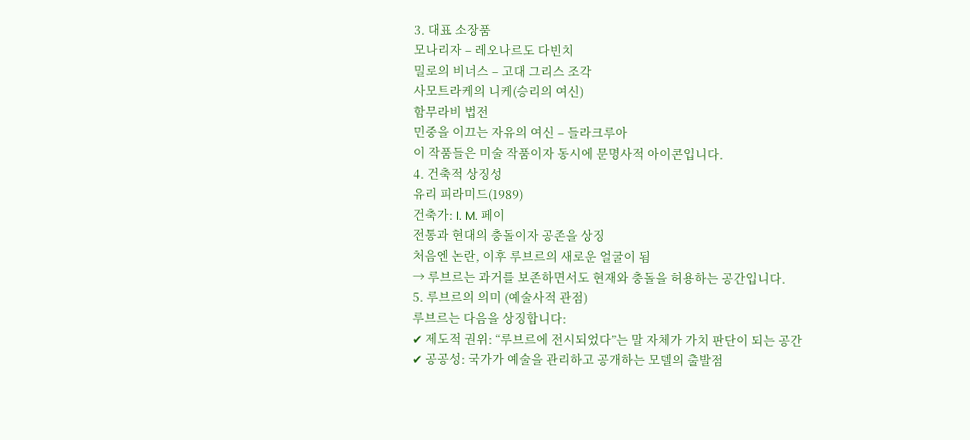3. 대표 소장품
모나리자 – 레오나르도 다빈치
밀로의 비너스 – 고대 그리스 조각
사모트라케의 니케(승리의 여신)
함무라비 법전
민중을 이끄는 자유의 여신 – 들라크루아
이 작품들은 미술 작품이자 동시에 문명사적 아이콘입니다.
4. 건축적 상징성
유리 피라미드(1989)
건축가: I. M. 페이
전통과 현대의 충돌이자 공존을 상징
처음엔 논란, 이후 루브르의 새로운 얼굴이 됨
→ 루브르는 과거를 보존하면서도 현재와 충돌을 허용하는 공간입니다.
5. 루브르의 의미 (예술사적 관점)
루브르는 다음을 상징합니다:
✔ 제도적 권위: “루브르에 전시되었다”는 말 자체가 가치 판단이 되는 공간
✔ 공공성: 국가가 예술을 관리하고 공개하는 모델의 출발점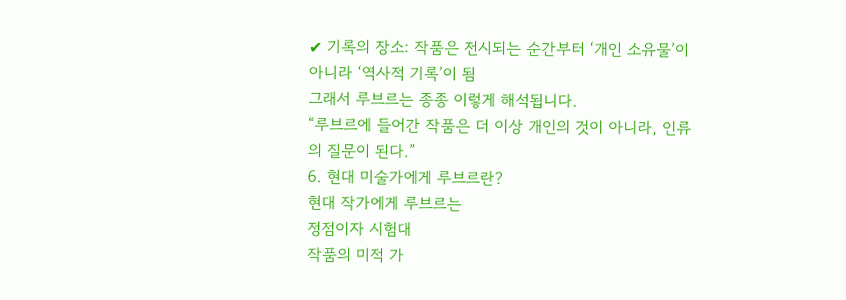✔ 기록의 장소: 작품은 전시되는 순간부터 ‘개인 소유물’이 아니라 ‘역사적 기록’이 됨
그래서 루브르는 종종 이렇게 해석됩니다.
“루브르에 들어간 작품은 더 이상 개인의 것이 아니라, 인류의 질문이 된다.”
6. 현대 미술가에게 루브르란?
현대 작가에게 루브르는
정점이자 시험대
작품의 미적 가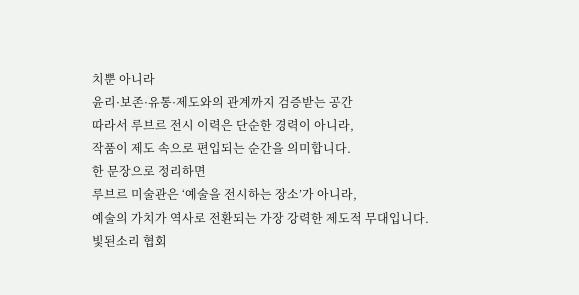치뿐 아니라
윤리·보존·유통·제도와의 관계까지 검증받는 공간
따라서 루브르 전시 이력은 단순한 경력이 아니라,
작품이 제도 속으로 편입되는 순간을 의미합니다.
한 문장으로 정리하면
루브르 미술관은 ‘예술을 전시하는 장소’가 아니라,
예술의 가치가 역사로 전환되는 가장 강력한 제도적 무대입니다.
빛된소리 협회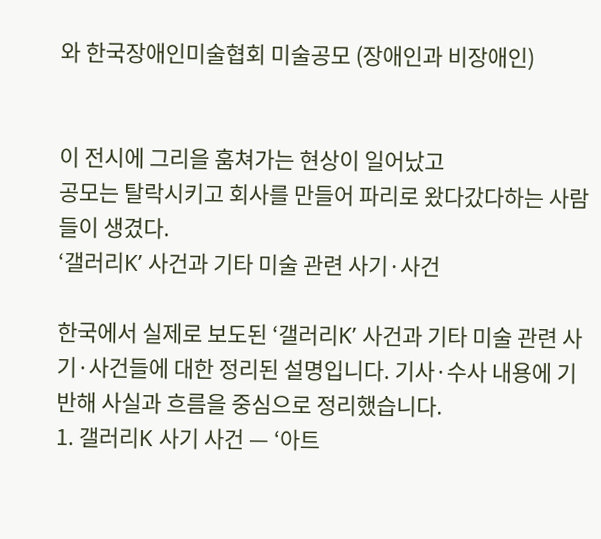와 한국장애인미술협회 미술공모 (장애인과 비장애인)


이 전시에 그리을 훔쳐가는 현상이 일어났고
공모는 탈락시키고 회사를 만들어 파리로 왔다갔다하는 사람들이 생겼다.
‘갤러리K’ 사건과 기타 미술 관련 사기·사건

한국에서 실제로 보도된 ‘갤러리K’ 사건과 기타 미술 관련 사기·사건들에 대한 정리된 설명입니다. 기사·수사 내용에 기반해 사실과 흐름을 중심으로 정리했습니다.
1. 갤러리K 사기 사건 — ‘아트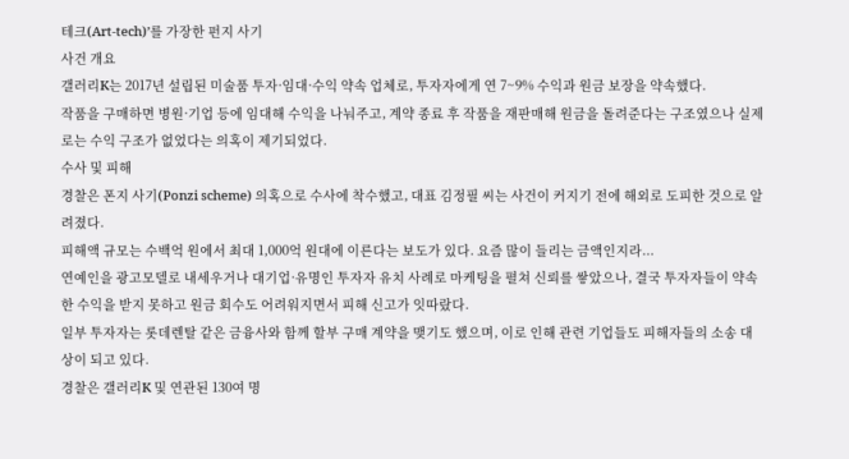테크(Art-tech)’를 가장한 펀지 사기
사건 개요
갤러리K는 2017년 설립된 미술품 투자·임대·수익 약속 업체로, 투자자에게 연 7~9% 수익과 원금 보장을 약속했다.
작품을 구매하면 병원·기업 등에 임대해 수익을 나눠주고, 계약 종료 후 작품을 재판매해 원금을 돌려준다는 구조였으나 실제로는 수익 구조가 없었다는 의혹이 제기되었다.
수사 및 피해
경찰은 폰지 사기(Ponzi scheme) 의혹으로 수사에 착수했고, 대표 김정필 씨는 사건이 커지기 전에 해외로 도피한 것으로 알려졌다.
피해액 규모는 수백억 원에서 최대 1,000억 원대에 이른다는 보도가 있다. 요즘 많이 들리는 금액인지라...
연예인을 광고모델로 내세우거나 대기업·유명인 투자자 유치 사례로 마케팅을 펼쳐 신뢰를 쌓았으나, 결국 투자자들이 약속한 수익을 받지 못하고 원금 회수도 어려워지면서 피해 신고가 잇따랐다.
일부 투자자는 롯데렌탈 같은 금융사와 함께 할부 구매 계약을 맺기도 했으며, 이로 인해 관련 기업들도 피해자들의 소송 대상이 되고 있다.
경찰은 갤러리K 및 연관된 130여 명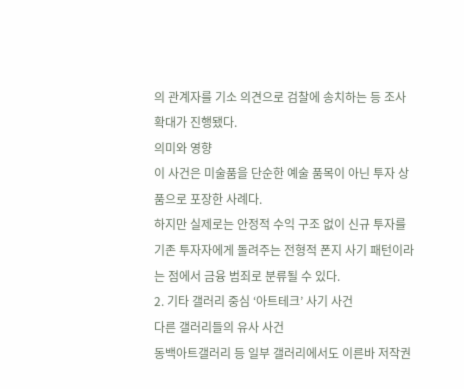의 관계자를 기소 의견으로 검찰에 송치하는 등 조사 확대가 진행됐다.
의미와 영향
이 사건은 미술품을 단순한 예술 품목이 아닌 투자 상품으로 포장한 사례다.
하지만 실제로는 안정적 수익 구조 없이 신규 투자를 기존 투자자에게 돌려주는 전형적 폰지 사기 패턴이라는 점에서 금융 범죄로 분류될 수 있다.
2. 기타 갤러리 중심 ‘아트테크’ 사기 사건
다른 갤러리들의 유사 사건
동백아트갤러리 등 일부 갤러리에서도 이른바 저작권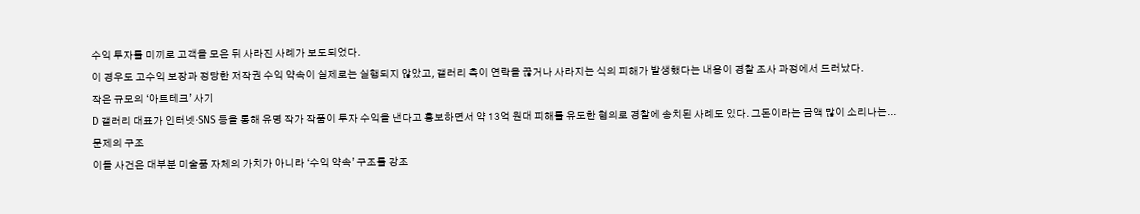수익 투자를 미끼로 고객을 모은 뒤 사라진 사례가 보도되었다.
이 경우도 고수익 보장과 정당한 저작권 수익 약속이 실제로는 실행되지 않았고, 갤러리 측이 연락을 끊거나 사라지는 식의 피해가 발생했다는 내용이 경찰 조사 과정에서 드러났다.
작은 규모의 ‘아트테크’ 사기
D 갤러리 대표가 인터넷·SNS 등을 통해 유명 작가 작품이 투자 수익을 낸다고 홍보하면서 약 13억 원대 피해를 유도한 혐의로 경찰에 송치된 사례도 있다. 그돈이라는 금액 많이 소리나는...
문제의 구조
이들 사건은 대부분 미술품 자체의 가치가 아니라 ‘수익 약속’ 구조를 강조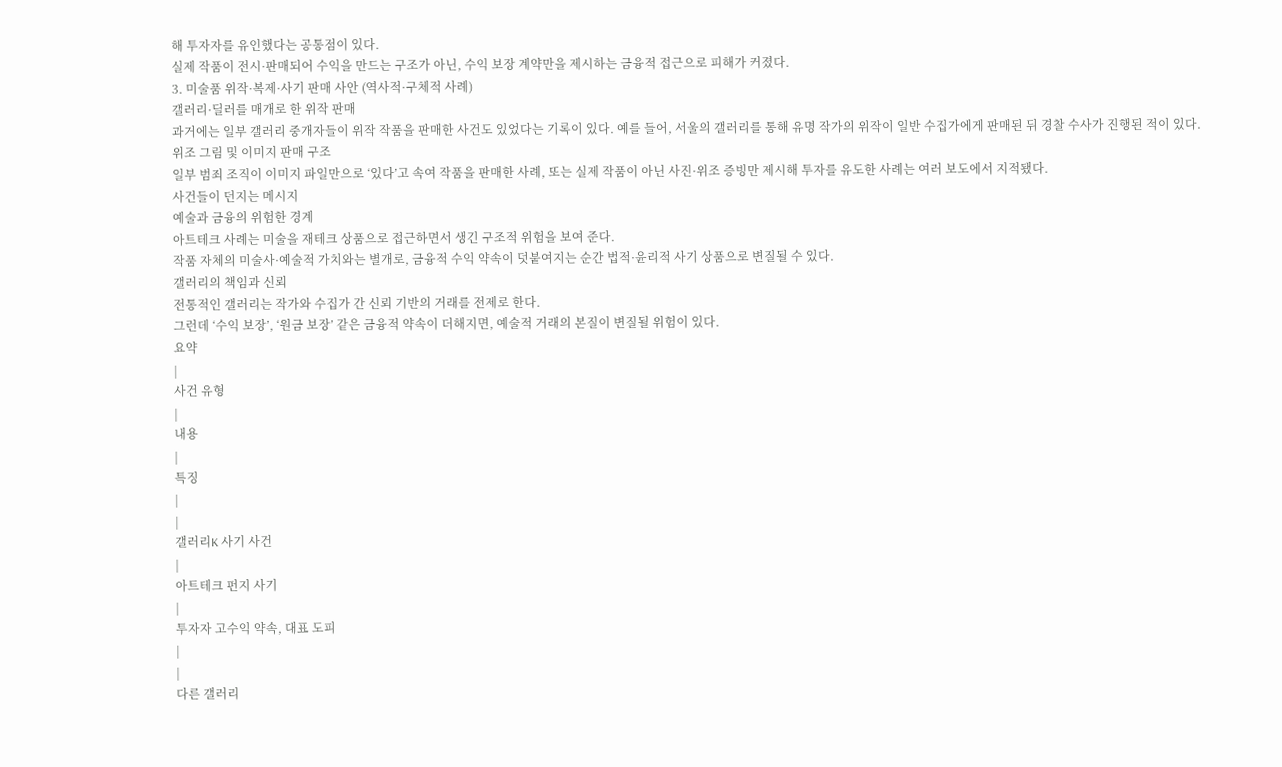해 투자자를 유인했다는 공통점이 있다.
실제 작품이 전시·판매되어 수익을 만드는 구조가 아닌, 수익 보장 계약만을 제시하는 금융적 접근으로 피해가 커졌다.
3. 미술품 위작·복제·사기 판매 사안 (역사적·구체적 사례)
갤러리·딜러를 매개로 한 위작 판매
과거에는 일부 갤러리 중개자들이 위작 작품을 판매한 사건도 있었다는 기록이 있다. 예를 들어, 서울의 갤러리를 통해 유명 작가의 위작이 일반 수집가에게 판매된 뒤 경찰 수사가 진행된 적이 있다.
위조 그림 및 이미지 판매 구조
일부 범죄 조직이 이미지 파일만으로 ‘있다’고 속여 작품을 판매한 사례, 또는 실제 작품이 아닌 사진·위조 증빙만 제시해 투자를 유도한 사례는 여러 보도에서 지적됐다.
사건들이 던지는 메시지
예술과 금융의 위험한 경계
아트테크 사례는 미술을 재테크 상품으로 접근하면서 생긴 구조적 위험을 보여 준다.
작품 자체의 미술사·예술적 가치와는 별개로, 금융적 수익 약속이 덧붙여지는 순간 법적·윤리적 사기 상품으로 변질될 수 있다.
갤러리의 책임과 신뢰
전통적인 갤러리는 작가와 수집가 간 신뢰 기반의 거래를 전제로 한다.
그런데 ‘수익 보장’, ‘원금 보장’ 같은 금융적 약속이 더해지면, 예술적 거래의 본질이 변질될 위험이 있다.
요약
|
사건 유형
|
내용
|
특징
|
|
갤러리K 사기 사건
|
아트테크 펀지 사기
|
투자자 고수익 약속, 대표 도피
|
|
다른 갤러리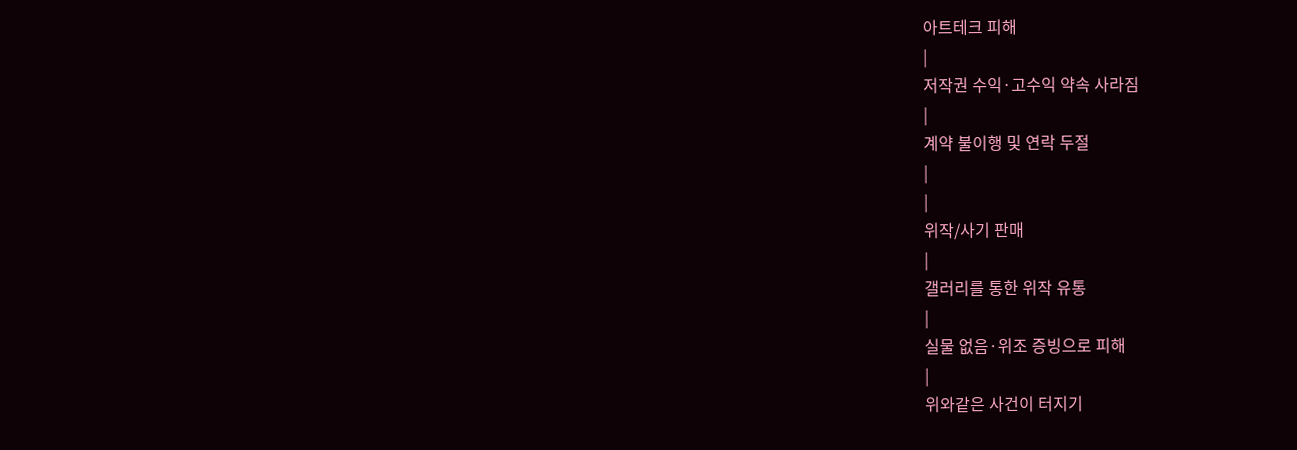아트테크 피해
|
저작권 수익·고수익 약속 사라짐
|
계약 불이행 및 연락 두절
|
|
위작/사기 판매
|
갤러리를 통한 위작 유통
|
실물 없음·위조 증빙으로 피해
|
위와같은 사건이 터지기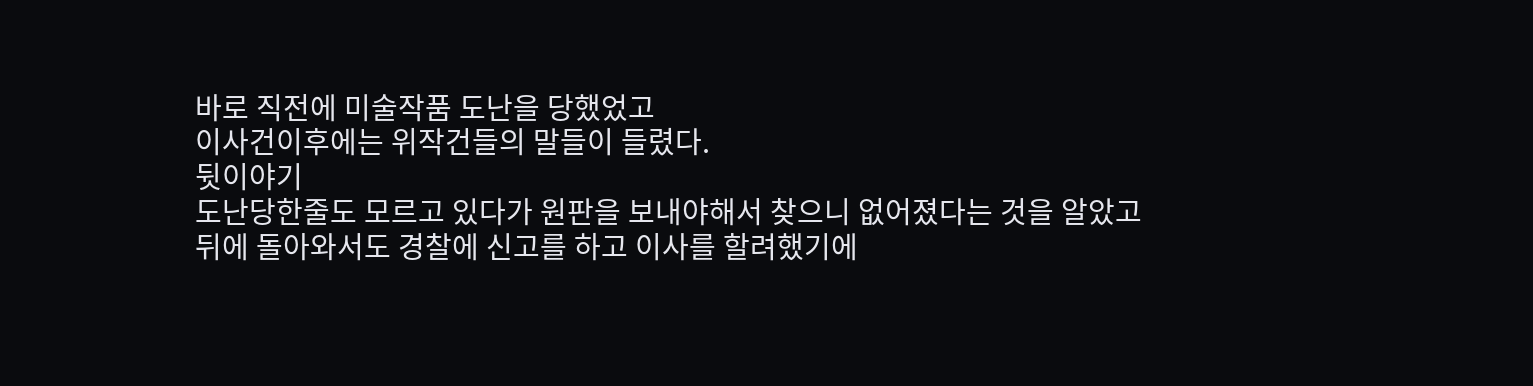바로 직전에 미술작품 도난을 당했었고
이사건이후에는 위작건들의 말들이 들렸다.
뒷이야기
도난당한줄도 모르고 있다가 원판을 보내야해서 찾으니 없어졌다는 것을 알았고
뒤에 돌아와서도 경찰에 신고를 하고 이사를 할려했기에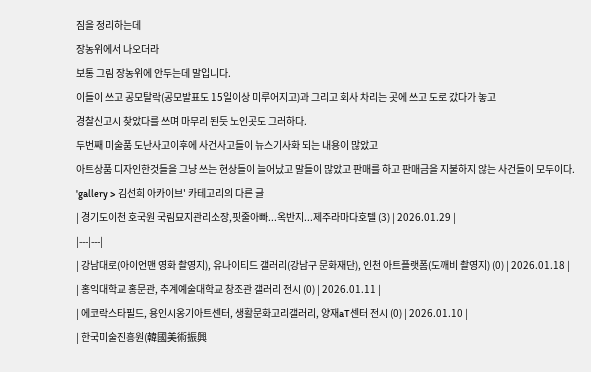짐을 정리하는데
장농위에서 나오더라
보통 그림 장농위에 안두는데 말입니다.
이들이 쓰고 공모탈락(공모발표도 15일이상 미루어지고)과 그리고 회사 차리는 곳에 쓰고 도로 갔다가 놓고
경찰신고시 찾았다를 쓰며 마무리 된듯 노인곳도 그러하다.
두번째 미술품 도난사고이후에 사건사고들이 뉴스기사화 되는 내용이 많았고
아트상품 디자인한것들을 그냥 쓰는 현상들이 늘어났고 말들이 많았고 판매를 하고 판매금을 지불하지 않는 사건들이 모두이다.
'gallery > 김선희 아카이브' 카테고리의 다른 글
| 경기도이천 호국원 국림묘지관리소장,핏줄아빠...옥반지...제주라마다호텔 (3) | 2026.01.29 |
|---|---|
| 강남대로(아이언맨 영화 촬영지), 유나이티드 갤러리(강남구 문화재단), 인천 아트플랫폼(도깨비 촬영지) (0) | 2026.01.18 |
| 홍익대학교 홍문관, 추계예술대학교 창조관 갤러리 전시 (0) | 2026.01.11 |
| 에코락스타필드, 용인시옹기아트센터, 생활문화고리갤러리, 양재aT센터 전시 (0) | 2026.01.10 |
| 한국미술진흥원(韓國美術振興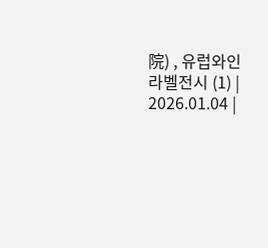院) , 유럽와인라벨전시 (1) | 2026.01.04 |